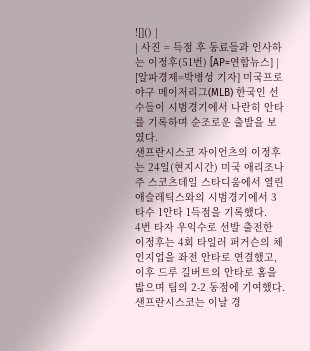![]() |
| 사진 = 득점 후 동료들과 인사하는 이정후(51번) [AP=연합뉴스] |
[알파경제=박병성 기자] 미국프로야구 메이저리그(MLB) 한국인 선수들이 시범경기에서 나란히 안타를 기록하며 순조로운 출발을 보였다.
샌프란시스코 자이언츠의 이정후는 24일(현지시간) 미국 애리조나주 스코츠데일 스타디움에서 열린 애슬레틱스와의 시범경기에서 3타수 1안타 1득점을 기록했다.
4번 타자 우익수로 선발 출전한 이정후는 4회 타일러 퍼거슨의 체인지업을 좌전 안타로 연결했고, 이후 드루 길버트의 안타로 홈을 밟으며 팀의 2-2 동점에 기여했다. 샌프란시스코는 이날 경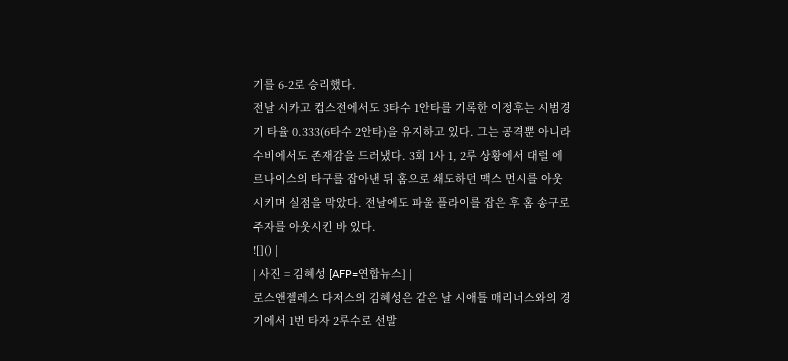기를 6-2로 승리했다.
전날 시카고 컵스전에서도 3타수 1안타를 기록한 이정후는 시범경기 타율 0.333(6타수 2안타)을 유지하고 있다. 그는 공격뿐 아니라 수비에서도 존재감을 드러냈다. 3회 1사 1, 2루 상황에서 대럴 에르나이스의 타구를 잡아낸 뒤 홈으로 쇄도하던 맥스 먼시를 아웃시키며 실점을 막았다. 전날에도 파울 플라이를 잡은 후 홈 송구로 주자를 아웃시킨 바 있다.
![]() |
| 사진 = 김혜성 [AFP=연합뉴스] |
로스앤젤레스 다저스의 김혜성은 같은 날 시애틀 매리너스와의 경기에서 1번 타자 2루수로 선발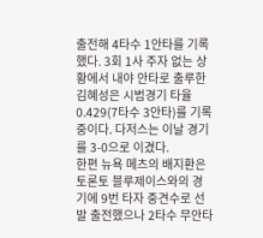출전해 4타수 1안타를 기록했다. 3회 1사 주자 없는 상황에서 내야 안타로 출루한 김혜성은 시범경기 타율 0.429(7타수 3안타)를 기록 중이다. 다저스는 이날 경기를 3-0으로 이겼다.
한편 뉴욕 메츠의 배지환은 토론토 블루제이스와의 경기에 9번 타자 중견수로 선발 출전했으나 2타수 무안타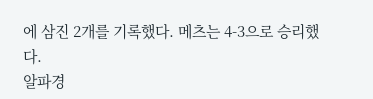에 삼진 2개를 기록했다. 메츠는 4-3으로 승리했다.
알파경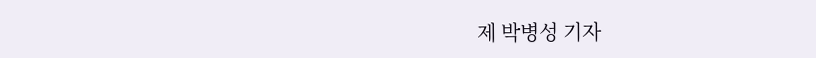제 박병성 기자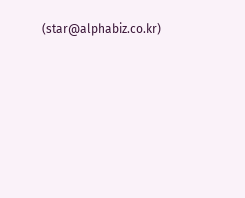(star@alphabiz.co.kr)